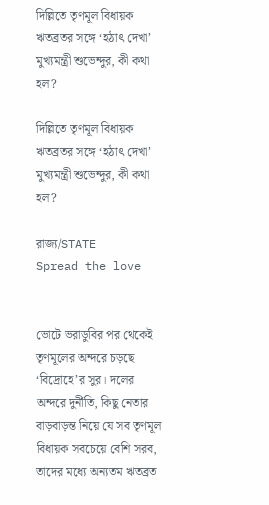দিল্লিতে তৃণমূল বিধায়ক ঋতব্রতর সঙ্গে ‘হঠাৎ দেখা’ মুখ্যমন্ত্রী শুভেন্দুর, কী কথা হল?

দিল্লিতে তৃণমূল বিধায়ক ঋতব্রতর সঙ্গে ‘হঠাৎ দেখা’ মুখ্যমন্ত্রী শুভেন্দুর, কী কথা হল?

রাজ্য/STATE
Spread the love


ভোটে ভরাডুবির পর থেকেই তৃণমূলের অন্দরে চড়ছে ‘বিদ্রোহে’র সুর। দলের অন্দরে দুর্নীতি, কিছু নেতার বাড়বাড়ন্ত নিয়ে যে সব তৃণমূল বিধায়ক সবচেয়ে বেশি সরব, তাদের মধ্যে অন্যতম ঋতব্রত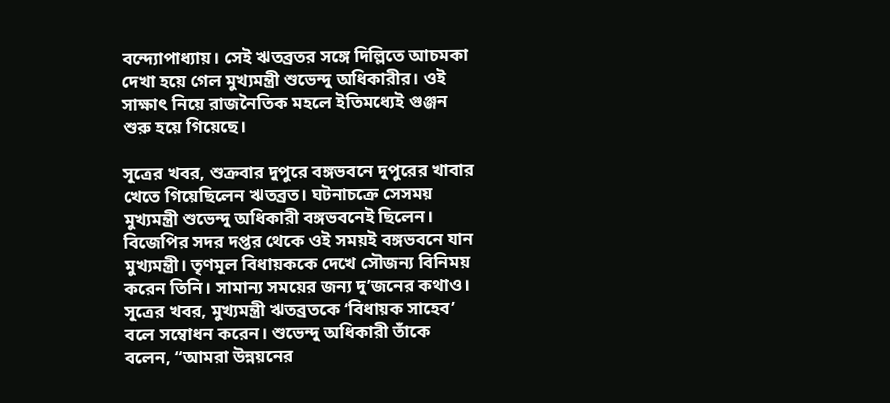বন্দ্যোপাধ্যায়। সেই ঋতব্রতর সঙ্গে দিল্লিতে আচমকা দেখা হয়ে গেল মুখ্যমন্ত্রী শুভেন্দু অধিকারীর। ওই সাক্ষাৎ নিয়ে রাজনৈতিক মহলে ইতিমধ্যেই গুঞ্জন শুরু হয়ে গিয়েছে।

সূত্রের খবর, শুক্রবার দুপুরে বঙ্গভবনে দুপুরের খাবার খেতে গিয়েছিলেন ঋতব্রত। ঘটনাচক্রে সেসময় মুখ্যমন্ত্রী শুভেন্দু অধিকারী বঙ্গভবনেই ছিলেন। বিজেপির সদর দপ্তর থেকে ওই সময়ই বঙ্গভবনে যান মুখ্যমন্ত্রী। তৃণমূল বিধায়ককে দেখে সৌজন্য বিনিময় করেন তিনি। সামান্য সময়ের জন্য দু’জনের কথাও। সূত্রের খবর, মুখ্যমন্ত্রী ঋতব্রতকে ‘বিধায়ক সাহেব’ বলে সম্বোধন করেন। শুভেন্দু অধিকারী তাঁকে বলেন, “আমরা উন্নয়নের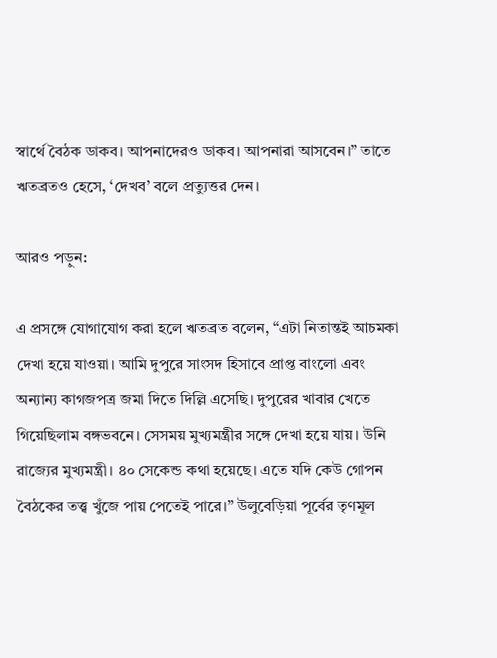স্বার্থে বৈঠক ডাকব। আপনাদেরও ডাকব। আপনারা আসবেন।” তাতে ঋতব্রতও হেসে, ‘দেখব’ বলে প্রত্যুত্তর দেন।

আরও পড়ুন:

এ প্রসঙ্গে যোগাযোগ করা হলে ঋতব্রত বলেন, “এটা নিতান্তই আচমকা দেখা হয়ে যাওয়া। আমি দুপুরে সাংসদ হিসাবে প্রাপ্ত বাংলো এবং অন্যান্য কাগজপত্র জমা দিতে দিল্লি এসেছি। দুপুরের খাবার খেতে গিয়েছিলাম বঙ্গভবনে। সেসময় মুখ্যমন্ত্রীর সঙ্গে দেখা হয়ে যায়। উনি রাজ্যের মুখ্যমন্ত্রী। ৪০ সেকেন্ড কথা হয়েছে। এতে যদি কেউ গোপন বৈঠকের তত্ত্ব খুঁজে পায় পেতেই পারে।” উলুবেড়িয়া পূর্বের তৃণমূল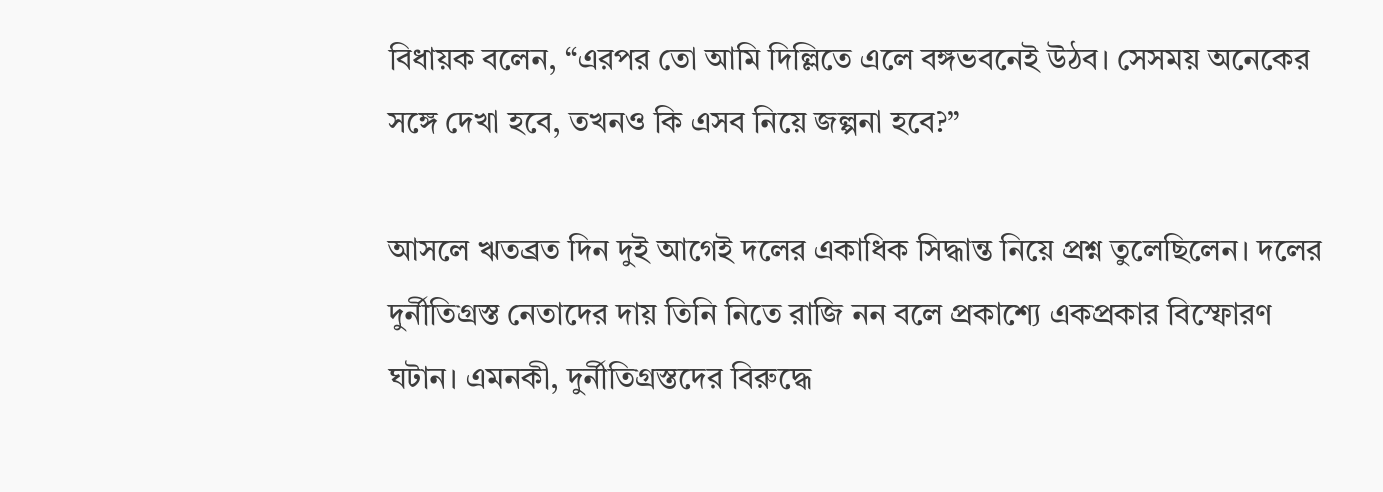বিধায়ক বলেন, “এরপর তো আমি দিল্লিতে এলে বঙ্গভবনেই উঠব। সেসময় অনেকের সঙ্গে দেখা হবে, তখনও কি এসব নিয়ে জল্পনা হবে?”

আসলে ঋতব্রত দিন দুই আগেই দলের একাধিক সিদ্ধান্ত নিয়ে প্রশ্ন তুলেছিলেন। দলের দুর্নীতিগ্রস্ত নেতাদের দায় তিনি নিতে রাজি নন বলে প্রকাশ্যে একপ্রকার বিস্ফোরণ ঘটান। এমনকী, দুর্নীতিগ্রস্তদের বিরুদ্ধে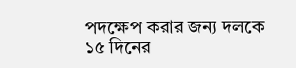পদক্ষেপ করার জন্য দলকে ১৫ দিনের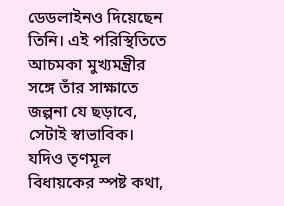ডেডলাইনও দিয়েছেন তিনি। এই পরিস্থিতিতে আচমকা মুখ্যমন্ত্রীর সঙ্গে তাঁর সাক্ষাতে জল্পনা যে ছড়াবে, সেটাই স্বাভাবিক। যদিও তৃণমূল বিধায়কের স্পষ্ট কথা,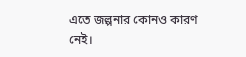এতে জল্পনার কোনও কারণ নেই।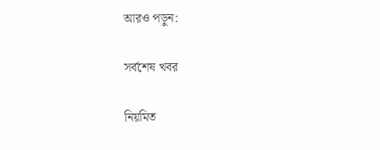আরও পড়ুন:

সর্বশেষ খবর

নিয়মিত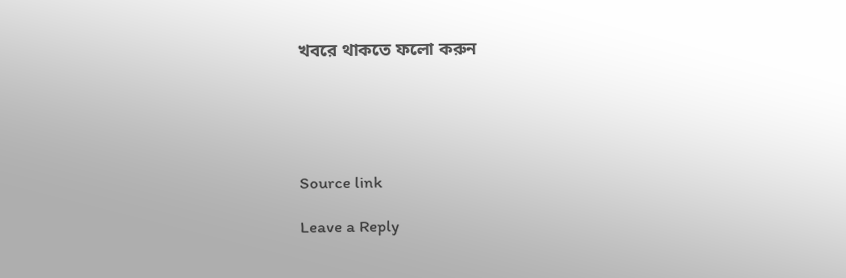খবরে থাকতে ফলো করুন





Source link

Leave a Reply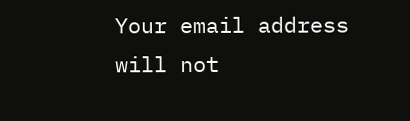Your email address will not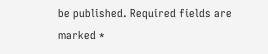be published. Required fields are marked *